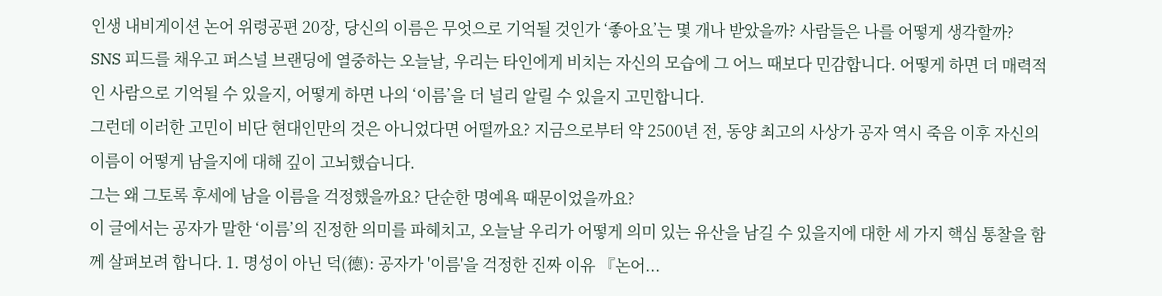인생 내비게이션 논어 위령공편 20장, 당신의 이름은 무엇으로 기억될 것인가 ‘좋아요’는 몇 개나 받았을까? 사람들은 나를 어떻게 생각할까?
SNS 피드를 채우고 퍼스널 브랜딩에 열중하는 오늘날, 우리는 타인에게 비치는 자신의 모습에 그 어느 때보다 민감합니다. 어떻게 하면 더 매력적인 사람으로 기억될 수 있을지, 어떻게 하면 나의 ‘이름’을 더 널리 알릴 수 있을지 고민합니다.
그런데 이러한 고민이 비단 현대인만의 것은 아니었다면 어떨까요? 지금으로부터 약 2500년 전, 동양 최고의 사상가 공자 역시 죽음 이후 자신의 이름이 어떻게 남을지에 대해 깊이 고뇌했습니다.
그는 왜 그토록 후세에 남을 이름을 걱정했을까요? 단순한 명예욕 때문이었을까요?
이 글에서는 공자가 말한 ‘이름’의 진정한 의미를 파헤치고, 오늘날 우리가 어떻게 의미 있는 유산을 남길 수 있을지에 대한 세 가지 핵심 통찰을 함께 살펴보려 합니다. 1. 명성이 아닌 덕(德): 공자가 '이름'을 걱정한 진짜 이유 『논어...